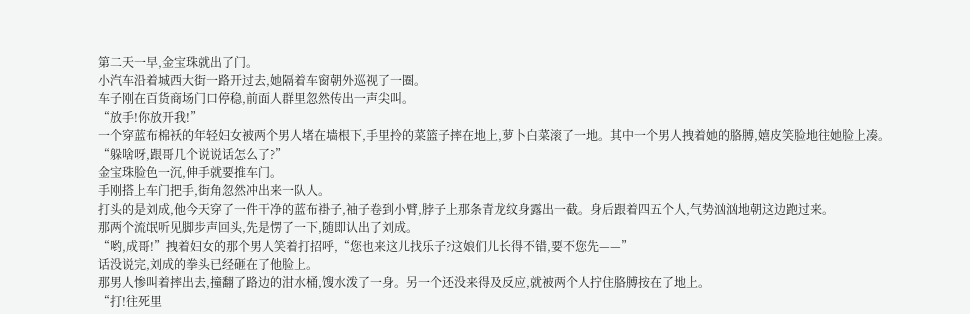第二天一早,金宝珠就出了门。
小汽车沿着城西大街一路开过去,她隔着车窗朝外巡视了一圈。
车子刚在百货商场门口停稳,前面人群里忽然传出一声尖叫。
“放手!你放开我!”
一个穿蓝布棉袄的年轻妇女被两个男人堵在墙根下,手里拎的菜篮子摔在地上,萝卜白菜滚了一地。其中一个男人拽着她的胳膊,嬉皮笑脸地往她脸上凑。
“躲啥呀,跟哥几个说说话怎么了?”
金宝珠脸色一沉,伸手就要推车门。
手刚搭上车门把手,街角忽然冲出来一队人。
打头的是刘成,他今天穿了一件干净的蓝布褂子,袖子卷到小臂,脖子上那条青龙纹身露出一截。身后跟着四五个人,气势汹汹地朝这边跑过来。
那两个流氓听见脚步声回头,先是愣了一下,随即认出了刘成。
“哟,成哥!”拽着妇女的那个男人笑着打招呼,“您也来这儿找乐子?这娘们儿长得不错,要不您先——”
话没说完,刘成的拳头已经砸在了他脸上。
那男人惨叫着摔出去,撞翻了路边的泔水桶,馊水泼了一身。另一个还没来得及反应,就被两个人拧住胳膊按在了地上。
“打!往死里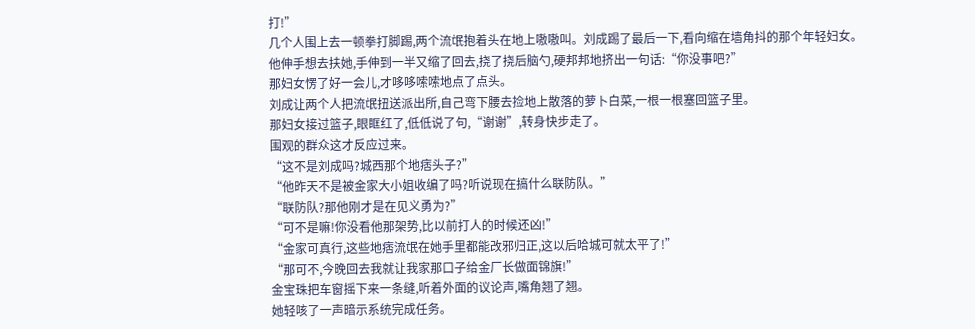打!”
几个人围上去一顿拳打脚踢,两个流氓抱着头在地上嗷嗷叫。刘成踢了最后一下,看向缩在墙角抖的那个年轻妇女。
他伸手想去扶她,手伸到一半又缩了回去,挠了挠后脑勺,硬邦邦地挤出一句话:“你没事吧?”
那妇女愣了好一会儿,才哆哆嗦嗦地点了点头。
刘成让两个人把流氓扭送派出所,自己弯下腰去捡地上散落的萝卜白菜,一根一根塞回篮子里。
那妇女接过篮子,眼眶红了,低低说了句,“谢谢”,转身快步走了。
围观的群众这才反应过来。
“这不是刘成吗?城西那个地痞头子?”
“他昨天不是被金家大小姐收编了吗?听说现在搞什么联防队。”
“联防队?那他刚才是在见义勇为?”
“可不是嘛!你没看他那架势,比以前打人的时候还凶!”
“金家可真行,这些地痞流氓在她手里都能改邪归正,这以后哈城可就太平了!”
“那可不,今晚回去我就让我家那口子给金厂长做面锦旗!”
金宝珠把车窗摇下来一条缝,听着外面的议论声,嘴角翘了翘。
她轻咳了一声暗示系统完成任务。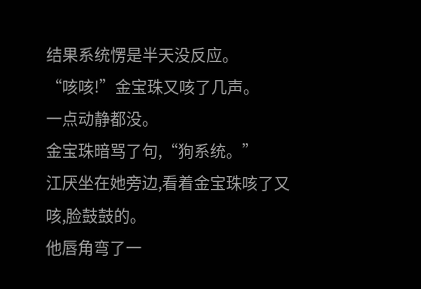结果系统愣是半天没反应。
“咳咳!”金宝珠又咳了几声。
一点动静都没。
金宝珠暗骂了句,“狗系统。”
江厌坐在她旁边,看着金宝珠咳了又咳,脸鼓鼓的。
他唇角弯了一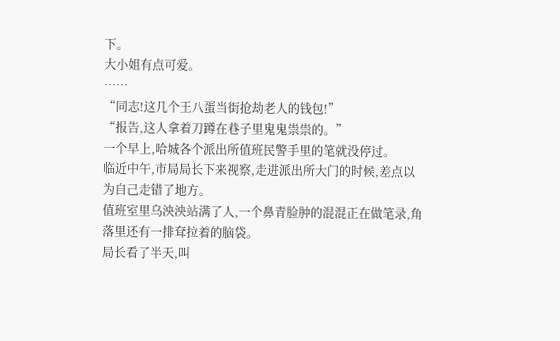下。
大小姐有点可爱。
……
“同志!这几个王八蛋当街抢劫老人的钱包!”
“报告,这人拿着刀蹲在巷子里鬼鬼祟祟的。”
一个早上,哈城各个派出所值班民警手里的笔就没停过。
临近中午,市局局长下来视察,走进派出所大门的时候,差点以为自己走错了地方。
值班室里乌泱泱站满了人,一个鼻青脸肿的混混正在做笔录,角落里还有一排耷拉着的脑袋。
局长看了半天,叫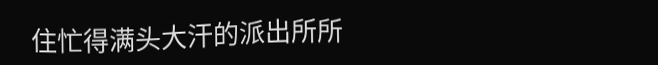住忙得满头大汗的派出所所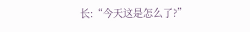长:“今天这是怎么了?”